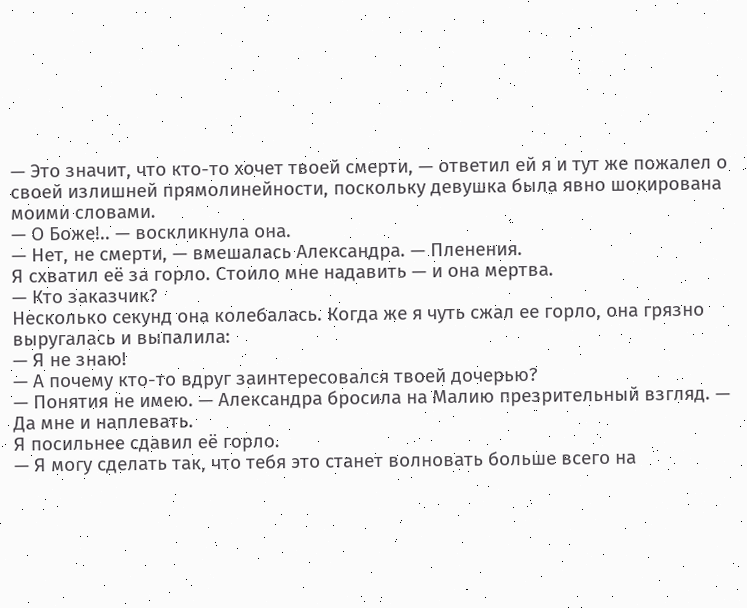— Это значит, что кто-то хочет твоей смерти, — ответил ей я и тут же пожалел о своей излишней прямолинейности, поскольку девушка была явно шокирована моими словами.
— О Боже!.. — воскликнула она.
— Нет, не смерти, — вмешалась Александра. — Пленения.
Я схватил её за горло. Стоило мне надавить — и она мертва.
— Кто заказчик?
Несколько секунд она колебалась. Когда же я чуть сжал ее горло, она грязно выругалась и выпалила:
— Я не знаю!
— А почему кто-то вдруг заинтересовался твоей дочерью?
— Понятия не имею. — Александра бросила на Малию презрительный взгляд. — Да мне и наплевать.
Я посильнее сдавил её горло.
— Я могу сделать так, что тебя это станет волновать больше всего на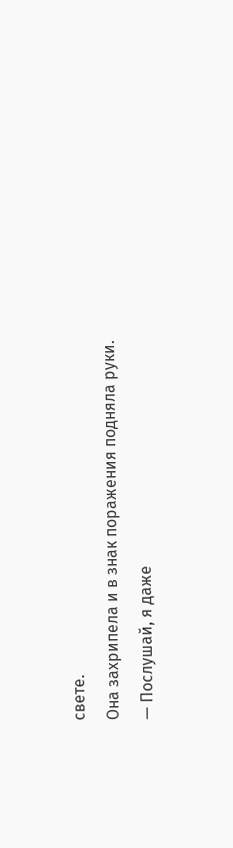свете.
Она захрипела и в знак поражения подняла руки.
— Послушай, я даже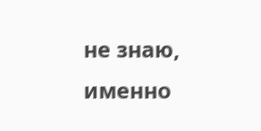не знаю, именно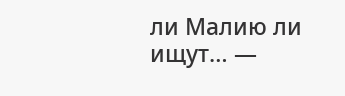ли Малию ли ищут… —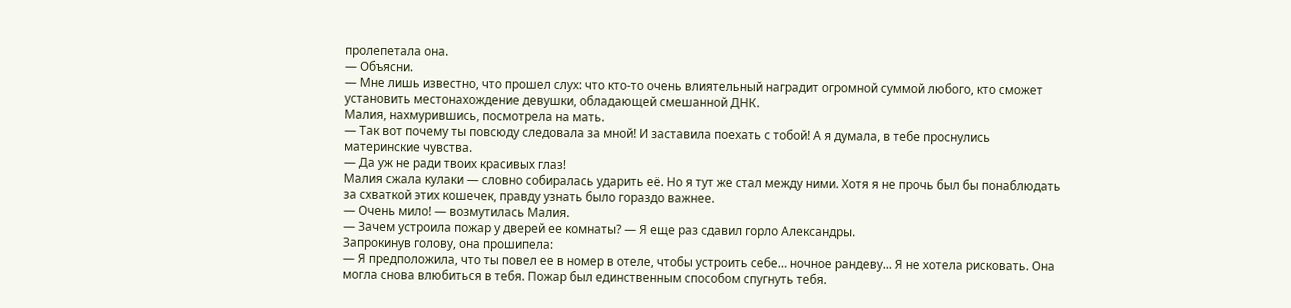пролепетала она.
— Объясни.
— Мне лишь известно, что прошел слух: что кто-то очень влиятельный наградит огромной суммой любого, кто сможет установить местонахождение девушки, обладающей смешанной ДНК.
Малия, нахмурившись, посмотрела на мать.
— Так вот почему ты повсюду следовала за мной! И заставила поехать с тобой! А я думала, в тебе проснулись материнские чувства.
— Да уж не ради твоих красивых глаз!
Малия сжала кулаки — словно собиралась ударить её. Но я тут же стал между ними. Хотя я не прочь был бы понаблюдать за схваткой этих кошечек, правду узнать было гораздо важнее.
— Очень мило! — возмутилась Малия.
— Зачем устроила пожар у дверей ее комнаты? — Я еще раз сдавил горло Александры.
Запрокинув голову, она прошипела:
— Я предположила, что ты повел ее в номер в отеле, чтобы устроить себе… ночное рандеву... Я не хотела рисковать. Она могла снова влюбиться в тебя. Пожар был единственным способом спугнуть тебя.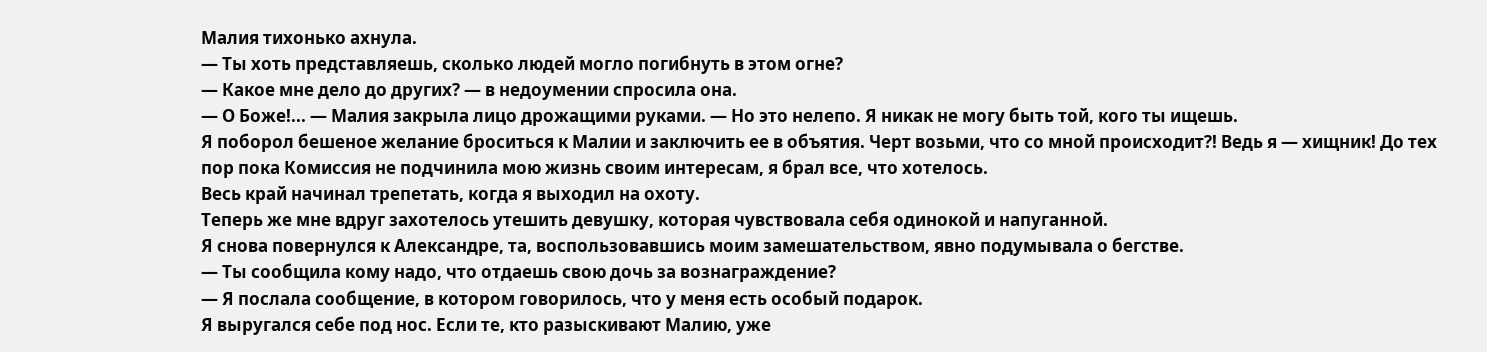Малия тихонько ахнула.
— Ты хоть представляешь, сколько людей могло погибнуть в этом огне?
— Какое мне дело до других? — в недоумении спросила она.
— О Боже!... — Малия закрыла лицо дрожащими руками. — Но это нелепо. Я никак не могу быть той, кого ты ищешь.
Я поборол бешеное желание броситься к Малии и заключить ее в объятия. Черт возьми, что со мной происходит?! Ведь я — хищник! До тех пор пока Комиссия не подчинила мою жизнь своим интересам, я брал все, что хотелось.
Весь край начинал трепетать, когда я выходил на охоту.
Теперь же мне вдруг захотелось утешить девушку, которая чувствовала себя одинокой и напуганной.
Я снова повернулся к Александре, та, воспользовавшись моим замешательством, явно подумывала о бегстве.
— Ты сообщила кому надо, что отдаешь свою дочь за вознаграждение?
— Я послала сообщение, в котором говорилось, что у меня есть особый подарок.
Я выругался себе под нос. Если те, кто разыскивают Малию, уже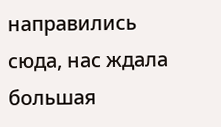направились сюда, нас ждала большая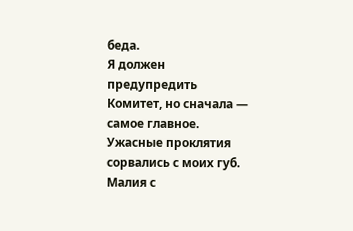беда.
Я должен предупредить Комитет, но сначала — самое главное. Ужасные проклятия сорвались с моих губ. Малия с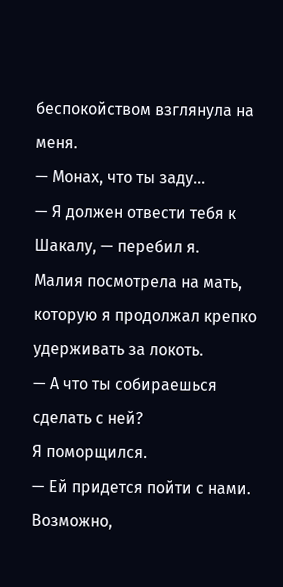беспокойством взглянула на меня.
— Монах, что ты заду…
— Я должен отвести тебя к Шакалу, — перебил я.
Малия посмотрела на мать, которую я продолжал крепко удерживать за локоть.
— А что ты собираешься сделать с ней?
Я поморщился.
— Ей придется пойти с нами. Возможно,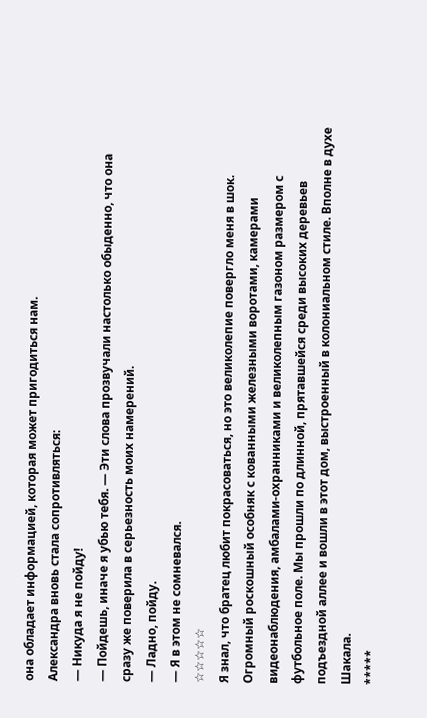она обладает информацией, которая может пригодиться нам.
Александра вновь стала сопротивляться:
— Никуда я не пойду!
— Пойдешь, иначе я убью тебя. — Эти слова прозвучали настолько обыденно, что она сразу же поверила в серьезность моих намерений.
— Ладно, пойду.
— Я в этом не сомневался.
☆☆☆☆☆
Я знал, что братец любит покрасоваться, но это великолепие повергло меня в шок. Огромный роскошный особняк с кованными железными воротами, камерами видеонаблюдения, амбалами-охранниками и великолепным газоном размером с футбольное поле. Мы прошли по длинной, прятавшейся среди высоких деревьев подъездной аллее и вошли в этот дом, выстроенный в колониальном стиле. Вполне в духе Шакала.
*****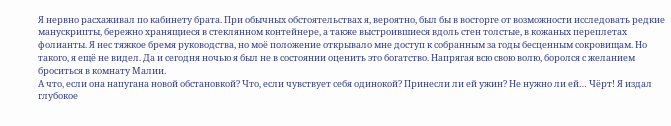Я нервно расхаживал по кабинету брата. При обычных обстоятельствах я, вероятно, был бы в восторге от возможности исследовать редкие манускрипты, бережно хранящиеся в стеклянном контейнере, а также выстроившиеся вдоль стен толстые, в кожаных переплетах фолианты. Я нес тяжкое бремя руководства, но моё положение открывало мне доступ к собранным за годы бесценным сокровищам. Но такого, я ещё не видел. Да и сегодня ночью я был не в состоянии оценить это богатство. Напрягая всю свою волю, боролся с желанием броситься в комнату Малии.
А что, если она напугана новой обстановкой? Что, если чувствует себя одинокой? Принесли ли ей ужин? Не нужно ли ей… Чёрт! Я издал глубокое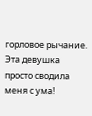горловое рычание. Эта девушка просто сводила меня с ума!